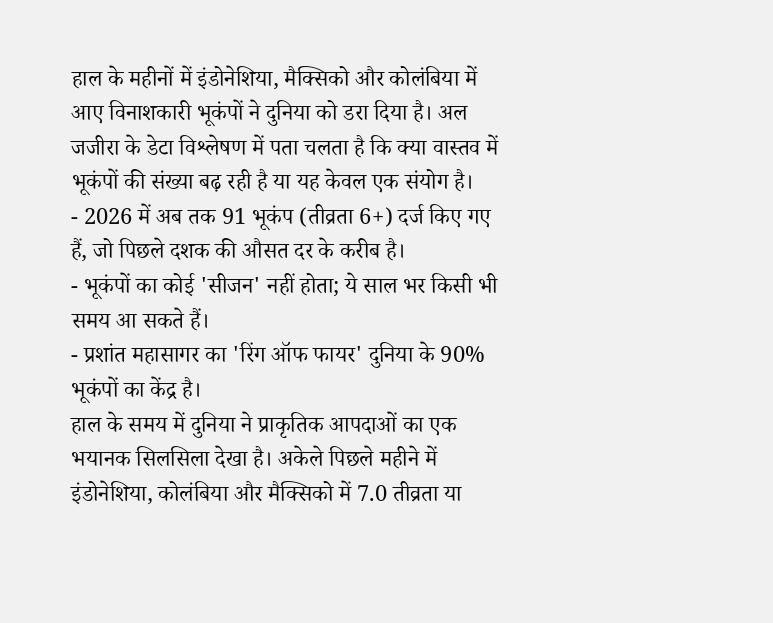हाल के महीनों में इंडोनेशिया, मैक्सिको और कोलंबिया में आए विनाशकारी भूकंपों ने दुनिया को डरा दिया है। अल जजीरा के डेटा विश्लेषण में पता चलता है कि क्या वास्तव में भूकंपों की संख्या बढ़ रही है या यह केवल एक संयोग है।
- 2026 में अब तक 91 भूकंप (तीव्रता 6+) दर्ज किए गए हैं, जो पिछले दशक की औसत दर के करीब है।
- भूकंपों का कोई 'सीजन' नहीं होता; ये साल भर किसी भी समय आ सकते हैं।
- प्रशांत महासागर का 'रिंग ऑफ फायर' दुनिया के 90% भूकंपों का केंद्र है।
हाल के समय में दुनिया ने प्राकृतिक आपदाओं का एक भयानक सिलसिला देखा है। अकेले पिछले महीने में इंडोनेशिया, कोलंबिया और मैक्सिको में 7.0 तीव्रता या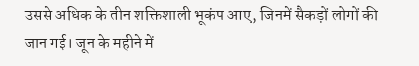उससे अधिक के तीन शक्तिशाली भूकंप आए, जिनमें सैकड़ों लोगों की जान गई। जून के महीने में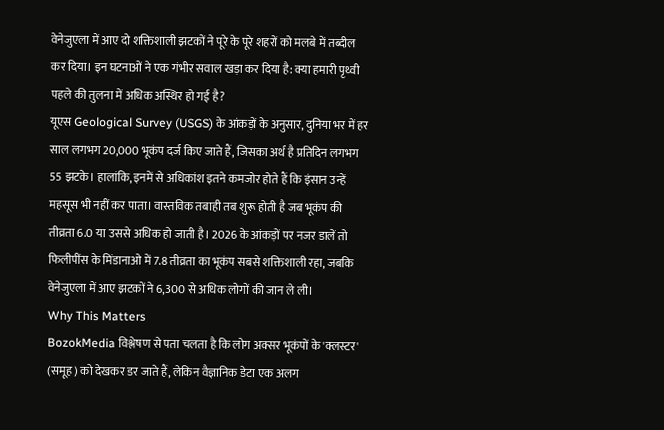वेनेजुएला में आए दो शक्तिशाली झटकों ने पूरे के पूरे शहरों को मलबे में तब्दील कर दिया। इन घटनाओं ने एक गंभीर सवाल खड़ा कर दिया है: क्या हमारी पृथ्वी पहले की तुलना में अधिक अस्थिर हो गई है?
यूएस Geological Survey (USGS) के आंकड़ों के अनुसार, दुनिया भर में हर साल लगभग 20,000 भूकंप दर्ज किए जाते हैं, जिसका अर्थ है प्रतिदिन लगभग 55 झटके। हालांकि, इनमें से अधिकांश इतने कमजोर होते हैं कि इंसान उन्हें महसूस भी नहीं कर पाता। वास्तविक तबाही तब शुरू होती है जब भूकंप की तीव्रता 6.0 या उससे अधिक हो जाती है। 2026 के आंकड़ों पर नजर डालें तो फिलीपींस के मिंडानाओ में 7.8 तीव्रता का भूकंप सबसे शक्तिशाली रहा, जबकि वेनेजुएला में आए झटकों ने 6,300 से अधिक लोगों की जान ले ली।
Why This Matters
BozokMedia विश्लेषण से पता चलता है कि लोग अक्सर भूकंपों के 'क्लस्टर' (समूह) को देखकर डर जाते हैं, लेकिन वैज्ञानिक डेटा एक अलग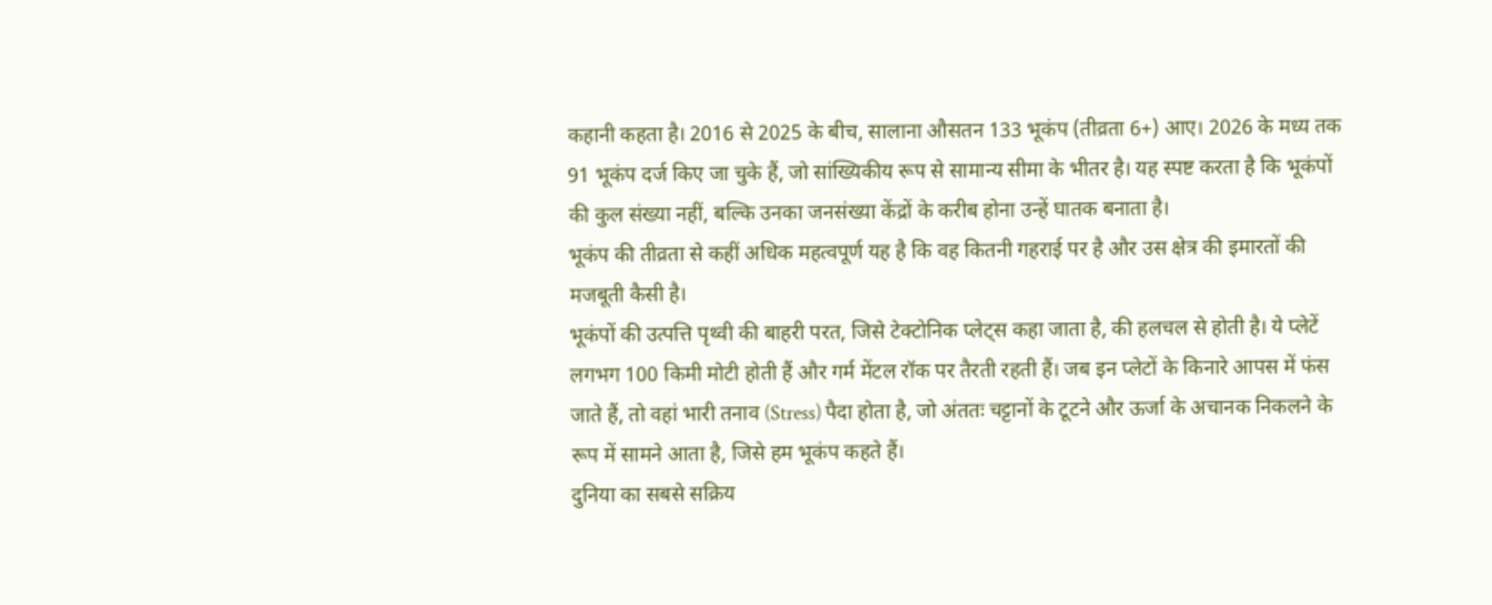कहानी कहता है। 2016 से 2025 के बीच, सालाना औसतन 133 भूकंप (तीव्रता 6+) आए। 2026 के मध्य तक 91 भूकंप दर्ज किए जा चुके हैं, जो सांख्यिकीय रूप से सामान्य सीमा के भीतर है। यह स्पष्ट करता है कि भूकंपों की कुल संख्या नहीं, बल्कि उनका जनसंख्या केंद्रों के करीब होना उन्हें घातक बनाता है।
भूकंप की तीव्रता से कहीं अधिक महत्वपूर्ण यह है कि वह कितनी गहराई पर है और उस क्षेत्र की इमारतों की मजबूती कैसी है।
भूकंपों की उत्पत्ति पृथ्वी की बाहरी परत, जिसे टेक्टोनिक प्लेट्स कहा जाता है, की हलचल से होती है। ये प्लेटें लगभग 100 किमी मोटी होती हैं और गर्म मेंटल रॉक पर तैरती रहती हैं। जब इन प्लेटों के किनारे आपस में फंस जाते हैं, तो वहां भारी तनाव (Stress) पैदा होता है, जो अंततः चट्टानों के टूटने और ऊर्जा के अचानक निकलने के रूप में सामने आता है, जिसे हम भूकंप कहते हैं।
दुनिया का सबसे सक्रिय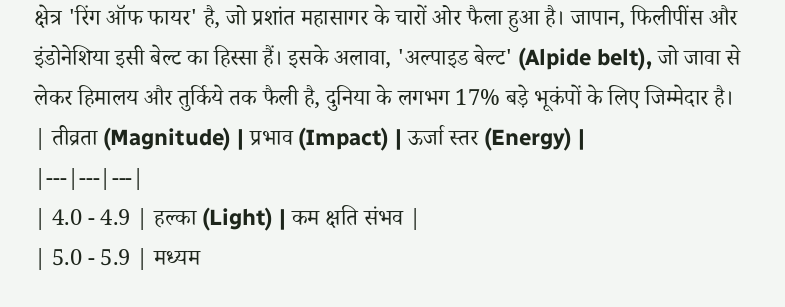क्षेत्र 'रिंग ऑफ फायर' है, जो प्रशांत महासागर के चारों ओर फैला हुआ है। जापान, फिलीपींस और इंडोनेशिया इसी बेल्ट का हिस्सा हैं। इसके अलावा, 'अल्पाइड बेल्ट' (Alpide belt), जो जावा से लेकर हिमालय और तुर्किये तक फैली है, दुनिया के लगभग 17% बड़े भूकंपों के लिए जिम्मेदार है।
| तीव्रता (Magnitude) | प्रभाव (Impact) | ऊर्जा स्तर (Energy) |
|---|---|---|
| 4.0 - 4.9 | हल्का (Light) | कम क्षति संभव |
| 5.0 - 5.9 | मध्यम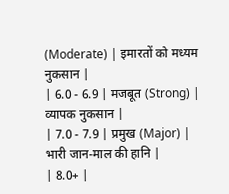(Moderate) | इमारतों को मध्यम नुकसान |
| 6.0 - 6.9 | मजबूत (Strong) | व्यापक नुकसान |
| 7.0 - 7.9 | प्रमुख (Major) | भारी जान-माल की हानि |
| 8.0+ |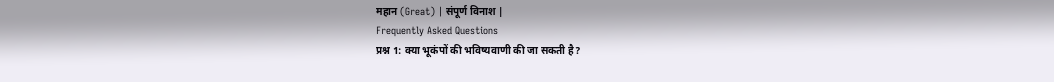महान (Great) | संपूर्ण विनाश |
Frequently Asked Questions
प्रश्न 1: क्या भूकंपों की भविष्यवाणी की जा सकती है?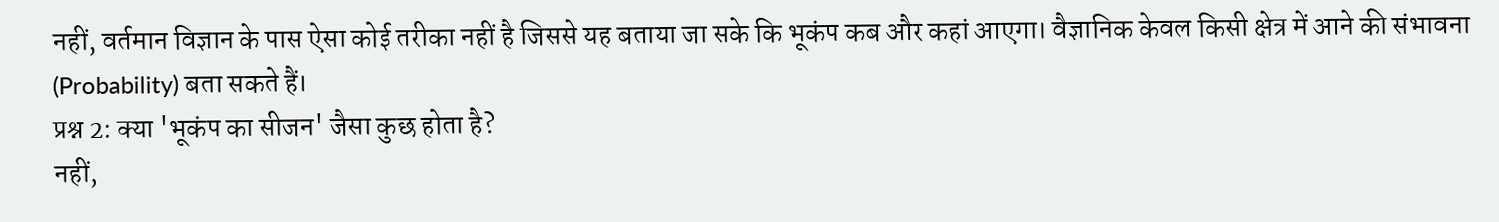नहीं, वर्तमान विज्ञान के पास ऐसा कोई तरीका नहीं है जिससे यह बताया जा सके कि भूकंप कब और कहां आएगा। वैज्ञानिक केवल किसी क्षेत्र में आने की संभावना (Probability) बता सकते हैं।
प्रश्न 2: क्या 'भूकंप का सीजन' जैसा कुछ होता है?
नहीं,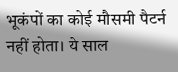भूकंपों का कोई मौसमी पैटर्न नहीं होता। ये साल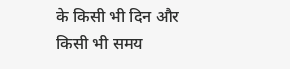के किसी भी दिन और किसी भी समय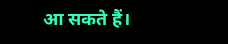आ सकते हैं।